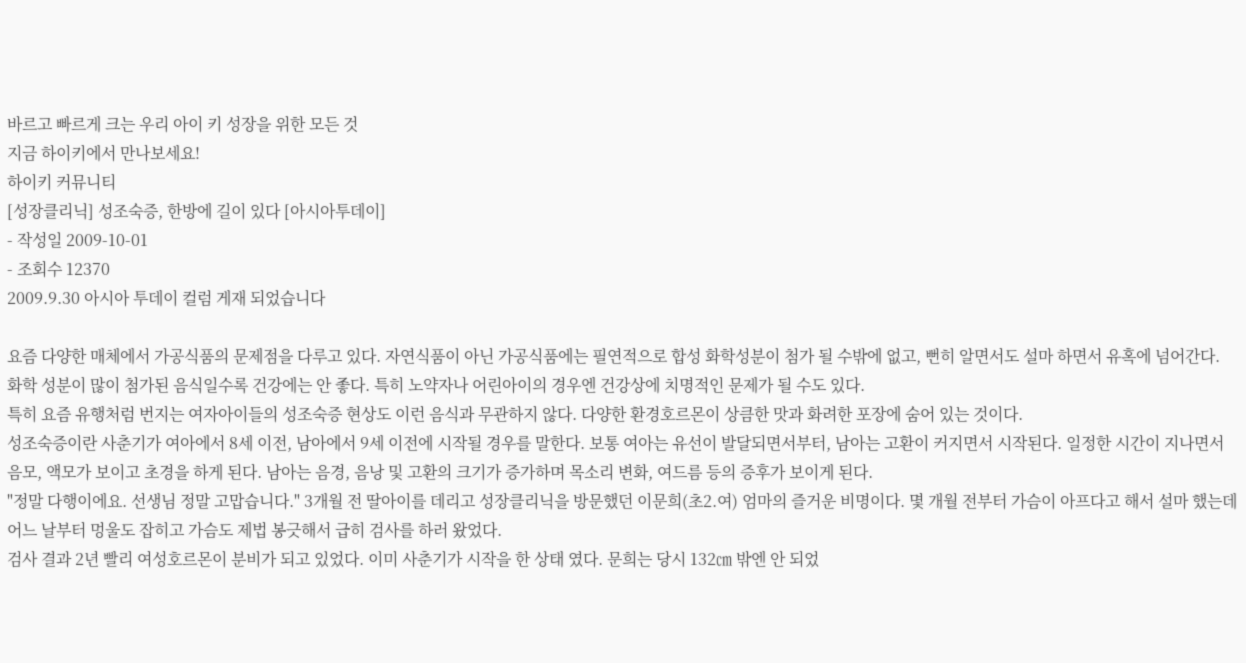바르고 빠르게 크는 우리 아이 키 성장을 위한 모든 것
지금 하이키에서 만나보세요!
하이키 커뮤니티
[성장클리닉] 성조숙증, 한방에 길이 있다 [아시아투데이]
- 작성일 2009-10-01
- 조회수 12370
2009.9.30 아시아 투데이 컬럼 게재 되었습니다

요즘 다양한 매체에서 가공식품의 문제점을 다루고 있다. 자연식품이 아닌 가공식품에는 필연적으로 합성 화학성분이 첨가 될 수밖에 없고, 뻔히 알면서도 설마 하면서 유혹에 넘어간다. 화학 성분이 많이 첨가된 음식일수록 건강에는 안 좋다. 특히 노약자나 어린아이의 경우엔 건강상에 치명적인 문제가 될 수도 있다.
특히 요즘 유행처럼 번지는 여자아이들의 성조숙증 현상도 이런 음식과 무관하지 않다. 다양한 환경호르몬이 상큼한 맛과 화려한 포장에 숨어 있는 것이다.
성조숙증이란 사춘기가 여아에서 8세 이전, 남아에서 9세 이전에 시작될 경우를 말한다. 보통 여아는 유선이 발달되면서부터, 남아는 고환이 커지면서 시작된다. 일정한 시간이 지나면서 음모, 액모가 보이고 초경을 하게 된다. 남아는 음경, 음낭 및 고환의 크기가 증가하며 목소리 변화, 여드름 등의 증후가 보이게 된다.
"정말 다행이에요. 선생님 정말 고맙습니다." 3개월 전 딸아이를 데리고 성장클리닉을 방문했던 이문희(초2.여) 엄마의 즐거운 비명이다. 몇 개월 전부터 가슴이 아프다고 해서 설마 했는데 어느 날부터 멍울도 잡히고 가슴도 제법 봉긋해서 급히 검사를 하러 왔었다.
검사 결과 2년 빨리 여성호르몬이 분비가 되고 있었다. 이미 사춘기가 시작을 한 상태 였다. 문희는 당시 132㎝ 밖엔 안 되었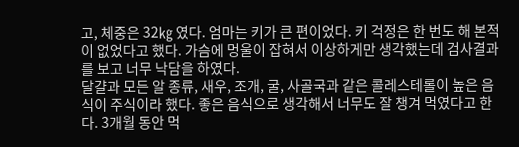고, 체중은 32㎏ 였다. 엄마는 키가 큰 편이었다. 키 걱정은 한 번도 해 본적이 없었다고 했다. 가슴에 멍울이 잡혀서 이상하게만 생각했는데 검사결과를 보고 너무 낙담을 하였다.
달걀과 모든 알 종류, 새우, 조개, 굴, 사골국과 같은 콜레스테롤이 높은 음식이 주식이라 했다. 좋은 음식으로 생각해서 너무도 잘 챙겨 먹였다고 한다. 3개월 동안 먹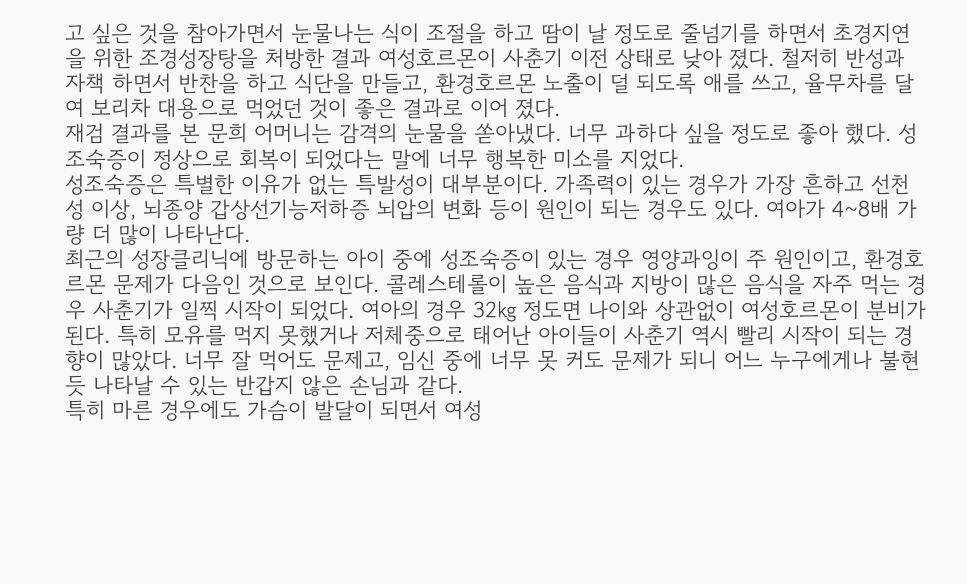고 싶은 것을 참아가면서 눈물나는 식이 조절을 하고 땀이 날 정도로 줄넘기를 하면서 초경지연을 위한 조경성장탕을 처방한 결과 여성호르몬이 사춘기 이전 상태로 낮아 졌다. 철저히 반성과 자책 하면서 반찬을 하고 식단을 만들고, 환경호르몬 노출이 덜 되도록 애를 쓰고, 율무차를 달여 보리차 대용으로 먹었던 것이 좋은 결과로 이어 졌다.
재검 결과를 본 문희 어머니는 감격의 눈물을 쏟아냈다. 너무 과하다 싶을 정도로 좋아 했다. 성조숙증이 정상으로 회복이 되었다는 말에 너무 행복한 미소를 지었다.
성조숙증은 특별한 이유가 없는 특발성이 대부분이다. 가족력이 있는 경우가 가장 흔하고 선천성 이상, 뇌종양 갑상선기능저하증 뇌압의 변화 등이 원인이 되는 경우도 있다. 여아가 4~8배 가량 더 많이 나타난다.
최근의 성장클리닉에 방문하는 아이 중에 성조숙증이 있는 경우 영양과잉이 주 원인이고, 환경호르몬 문제가 다음인 것으로 보인다. 콜레스테롤이 높은 음식과 지방이 많은 음식을 자주 먹는 경우 사춘기가 일찍 시작이 되었다. 여아의 경우 32㎏ 정도면 나이와 상관없이 여성호르몬이 분비가 된다. 특히 모유를 먹지 못했거나 저체중으로 태어난 아이들이 사춘기 역시 빨리 시작이 되는 경향이 많았다. 너무 잘 먹어도 문제고, 임신 중에 너무 못 커도 문제가 되니 어느 누구에게나 불현듯 나타날 수 있는 반갑지 않은 손님과 같다.
특히 마른 경우에도 가슴이 발달이 되면서 여성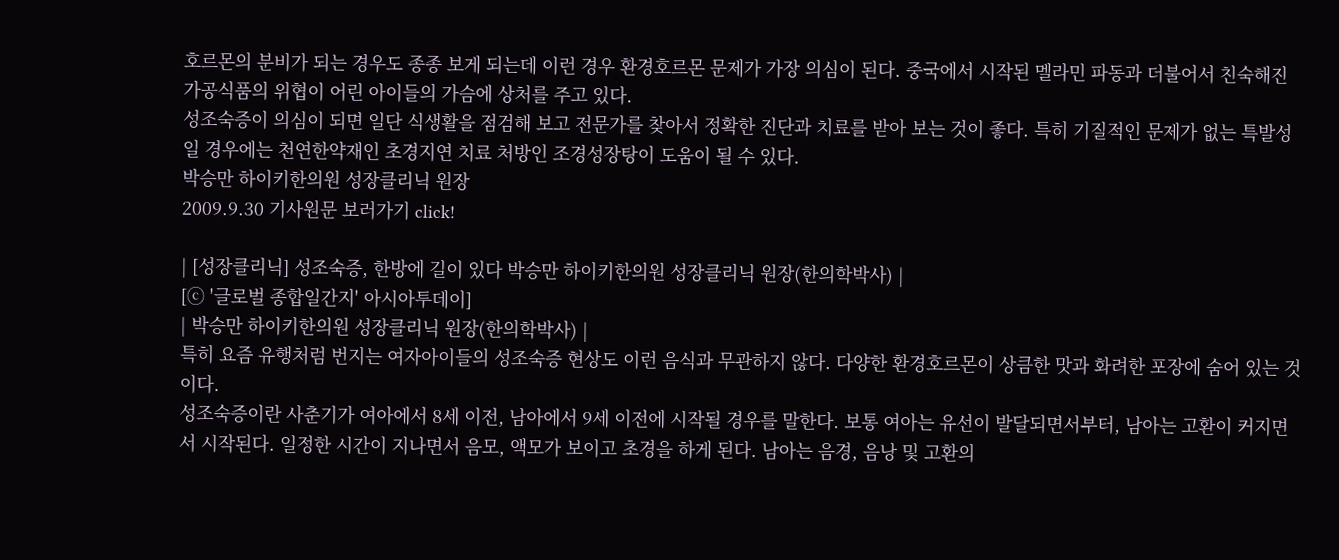호르몬의 분비가 되는 경우도 종종 보게 되는데 이런 경우 환경호르몬 문제가 가장 의심이 된다. 중국에서 시작된 멜라민 파동과 더불어서 친숙해진 가공식품의 위협이 어린 아이들의 가슴에 상처를 주고 있다.
성조숙증이 의심이 되면 일단 식생활을 점검해 보고 전문가를 찾아서 정확한 진단과 치료를 받아 보는 것이 좋다. 특히 기질적인 문제가 없는 특발성일 경우에는 천연한약재인 초경지연 치료 처방인 조경성장탕이 도움이 될 수 있다.
박승만 하이키한의원 성장클리닉 원장
2009.9.30 기사원문 보러가기 click!

| [성장클리닉] 성조숙증, 한방에 길이 있다 박승만 하이키한의원 성장클리닉 원장(한의학박사) |
[ⓒ '글로벌 종합일간지' 아시아투데이]
| 박승만 하이키한의원 성장클리닉 원장(한의학박사) |
특히 요즘 유행처럼 번지는 여자아이들의 성조숙증 현상도 이런 음식과 무관하지 않다. 다양한 환경호르몬이 상큼한 맛과 화려한 포장에 숨어 있는 것이다.
성조숙증이란 사춘기가 여아에서 8세 이전, 남아에서 9세 이전에 시작될 경우를 말한다. 보통 여아는 유선이 발달되면서부터, 남아는 고환이 커지면서 시작된다. 일정한 시간이 지나면서 음모, 액모가 보이고 초경을 하게 된다. 남아는 음경, 음낭 및 고환의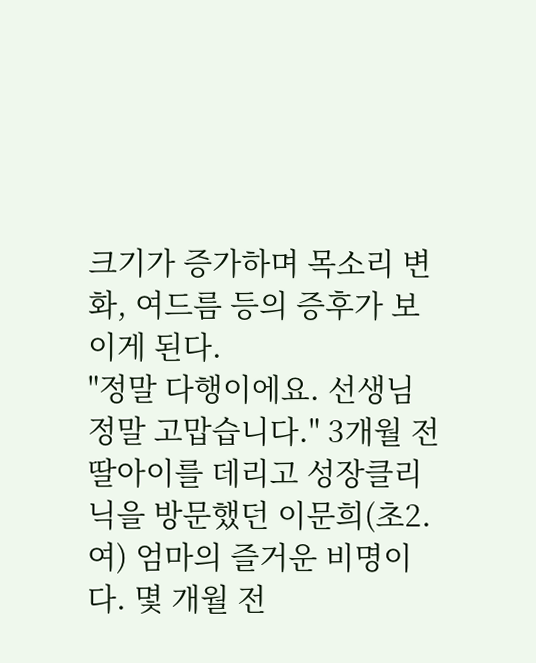크기가 증가하며 목소리 변화, 여드름 등의 증후가 보이게 된다.
"정말 다행이에요. 선생님 정말 고맙습니다." 3개월 전 딸아이를 데리고 성장클리닉을 방문했던 이문희(초2.여) 엄마의 즐거운 비명이다. 몇 개월 전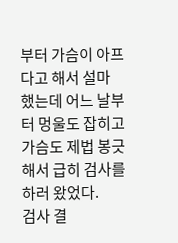부터 가슴이 아프다고 해서 설마 했는데 어느 날부터 멍울도 잡히고 가슴도 제법 봉긋해서 급히 검사를 하러 왔었다.
검사 결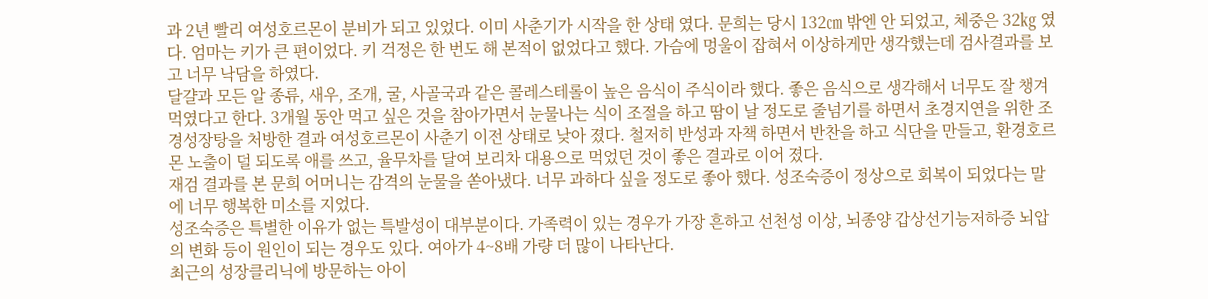과 2년 빨리 여성호르몬이 분비가 되고 있었다. 이미 사춘기가 시작을 한 상태 였다. 문희는 당시 132㎝ 밖엔 안 되었고, 체중은 32㎏ 였다. 엄마는 키가 큰 편이었다. 키 걱정은 한 번도 해 본적이 없었다고 했다. 가슴에 멍울이 잡혀서 이상하게만 생각했는데 검사결과를 보고 너무 낙담을 하였다.
달걀과 모든 알 종류, 새우, 조개, 굴, 사골국과 같은 콜레스테롤이 높은 음식이 주식이라 했다. 좋은 음식으로 생각해서 너무도 잘 챙겨 먹였다고 한다. 3개월 동안 먹고 싶은 것을 참아가면서 눈물나는 식이 조절을 하고 땀이 날 정도로 줄넘기를 하면서 초경지연을 위한 조경성장탕을 처방한 결과 여성호르몬이 사춘기 이전 상태로 낮아 졌다. 철저히 반성과 자책 하면서 반찬을 하고 식단을 만들고, 환경호르몬 노출이 덜 되도록 애를 쓰고, 율무차를 달여 보리차 대용으로 먹었던 것이 좋은 결과로 이어 졌다.
재검 결과를 본 문희 어머니는 감격의 눈물을 쏟아냈다. 너무 과하다 싶을 정도로 좋아 했다. 성조숙증이 정상으로 회복이 되었다는 말에 너무 행복한 미소를 지었다.
성조숙증은 특별한 이유가 없는 특발성이 대부분이다. 가족력이 있는 경우가 가장 흔하고 선천성 이상, 뇌종양 갑상선기능저하증 뇌압의 변화 등이 원인이 되는 경우도 있다. 여아가 4~8배 가량 더 많이 나타난다.
최근의 성장클리닉에 방문하는 아이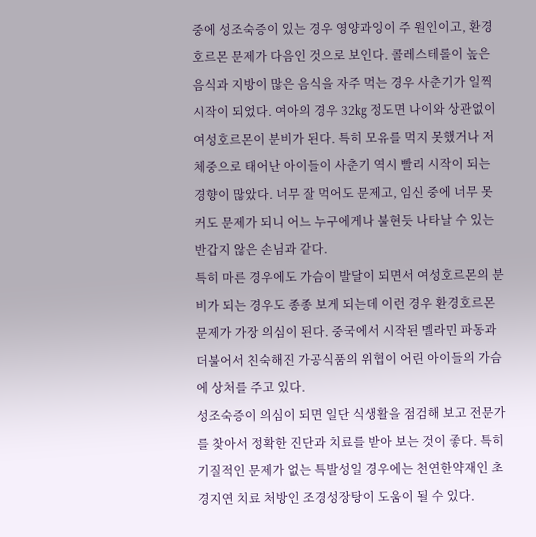중에 성조숙증이 있는 경우 영양과잉이 주 원인이고, 환경호르몬 문제가 다음인 것으로 보인다. 콜레스테롤이 높은 음식과 지방이 많은 음식을 자주 먹는 경우 사춘기가 일찍 시작이 되었다. 여아의 경우 32㎏ 정도면 나이와 상관없이 여성호르몬이 분비가 된다. 특히 모유를 먹지 못했거나 저체중으로 태어난 아이들이 사춘기 역시 빨리 시작이 되는 경향이 많았다. 너무 잘 먹어도 문제고, 임신 중에 너무 못 커도 문제가 되니 어느 누구에게나 불현듯 나타날 수 있는 반갑지 않은 손님과 같다.
특히 마른 경우에도 가슴이 발달이 되면서 여성호르몬의 분비가 되는 경우도 종종 보게 되는데 이런 경우 환경호르몬 문제가 가장 의심이 된다. 중국에서 시작된 멜라민 파동과 더불어서 친숙해진 가공식품의 위협이 어린 아이들의 가슴에 상처를 주고 있다.
성조숙증이 의심이 되면 일단 식생활을 점검해 보고 전문가를 찾아서 정확한 진단과 치료를 받아 보는 것이 좋다. 특히 기질적인 문제가 없는 특발성일 경우에는 천연한약재인 초경지연 치료 처방인 조경성장탕이 도움이 될 수 있다.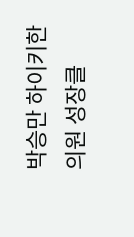박승만 하이키한의원 성장클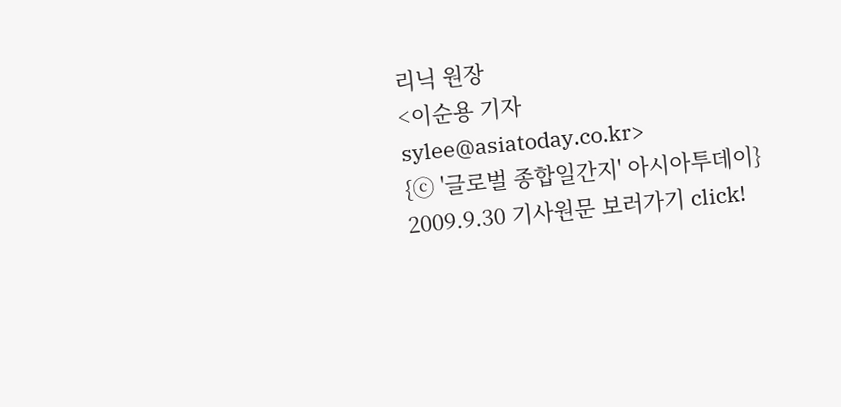리닉 원장
<이순용 기자 sylee@asiatoday.co.kr>
{ⓒ '글로벌 종합일간지' 아시아투데이}
2009.9.30 기사원문 보러가기 click!